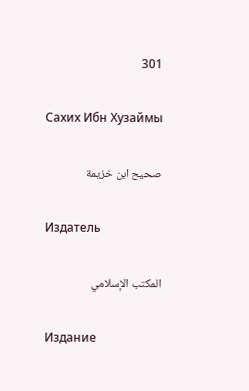301

Сахих Ибн Хузаймы

صحيح ابن خزيمة

Издатель

المكتب الإسلامي

Издание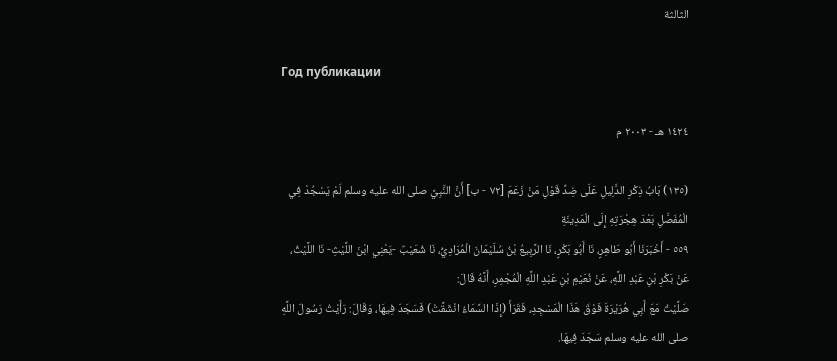الثالثة

Год публикации

١٤٢٤ هـ - ٢٠٠٣ م

(١٣٥) بَابُ ذِكْرِ الدَّلِيلِ عَلَى ضِدِّ قَوْلِ مَنْ زَعَمَ [٧٢ - ب] أَنَّ النَّبِيَّ صلى الله عليه وسلم لَمْ يَسْجُدْ فِي الْمُفَصَّلِ بَعْدَ هِجْرَتِهِ إِلَى الْمَدِينَةِ
٥٥٩ - أَخْبَرَنَا أَبُو طَاهِرٍ، نَا أَبُو بَكْرٍ، نَا الرَّبِيعُ بْنُ سُلَيْمَانَ الْمُرَادِيُّ، نَا شُعَيْبٌ -يَعْنِي ابْنَ اللَّيْثِ- نَا اللَّيْثُ، عَنْ بَكْرِ بْنِ عَبْدِ اللَّهِ، عَنْ نُعَيْمِ بْنِ عَبْدِ اللَّهِ الْمُجْمِرِ، أَنَّهُ قَالَ:
صَلَّيْتُ مَعَ أَبِي هُرَيْرَةَ فَوْقَ هَذَا الْمَسْجِدِ، فَقَرَأَ (إِذَا السَّمَاءُ انْشَقَّتْ) فَسَجَدَ فِيهَا، وَقَالَ: رَأَيْتُ رَسُولَ اللَّهِ صلى الله عليه وسلم سَجَدَ فِيهَا.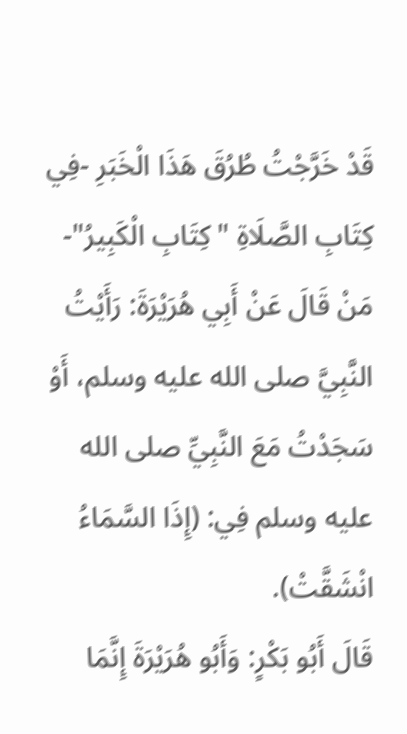قَدْ خَرَّجْتُ طُرُقَ هَذَا الْخَبَرِ -فِي كِتَابِ الصَّلَاةِ "كِتَابِ الْكَبِيرُ"- مَنْ قَالَ عَنْ أَبِي هُرَيْرَةَ: رَأَيْتُ النَّبِيَّ صلى الله عليه وسلم، أَوْ سَجَدْتُ مَعَ النَّبِيِّ صلى الله عليه وسلم فِي: (إِذَا السَّمَاءُ انْشَقَّتْ).
قَالَ أَبُو بَكْرٍ: وَأَبُو هُرَيْرَةَ إِنَّمَا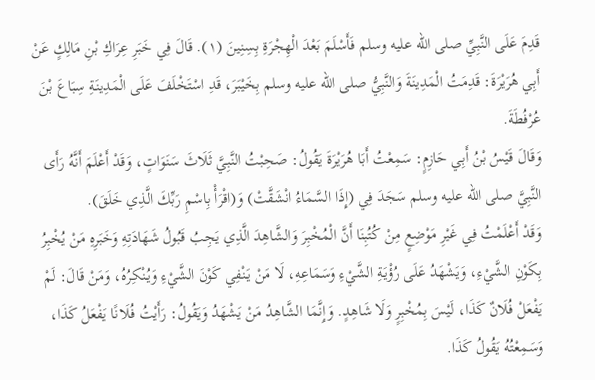قَدِمَ عَلَى النَّبِيِّ صلى الله عليه وسلم فَأَسْلَمَ بَعْدَ الْهِجْرَةِ بِسِنِينَ (١). قَالَ فِي خَبَرِ عِرَاكِ بْنِ مَالِكٍ عَنْ أَبِي هُرَيْرَةَ: قَدِمَتُ الْمَدِينَةَ وَالنَّبِيُّ صلى الله عليه وسلم بِخَيْبَرَ، قَدِ اسْتَخْلَفَ عَلَى الْمَدِينَةِ سِبَاعَ بْنَ عُرْفُطَةَ.
وَقَالَ قَيْسُ بْنُ أَبِي حَازِمٍ: سَمِعْتُ أَبَا هُرَيْرَةَ يَقُولُ: صَحِبْتُ النَّبِيَّ ثَلَاثَ سَنَوَاتٍ، وَقَدْ أَعْلَمَ أَنَّهُ رَأَى النَّبِيَّ صلى الله عليه وسلم سَجَدَ فِي (إِذَا السَّمَاءُ انْشَقَّتْ) وَ(اقْرَأْ بِاسْمِ رَبِّكَ الَّذِي خَلَقَ).
وَقَدْ أَعْلَمْتُ فِي غَيْرِ مَوْضِعٍ مِنْ كُتُبِنَا أَنَّ الْمُخْبِرَ وَالشَّاهِدَ الَّذِي يَجِبُ قَبُولُ شَهَادَتِهِ وَخَبَرِهِ مَنْ يُخْبِرُ بِكَوْنِ الشَّيْءِ، وَيَشْهَدُ عَلَى رُؤْيَةِ الشَّيْءِ وَسَمَاعِهِ، لَا مَنْ يَنْفِي كَوْنَ الشَّيْءِ وَيُنْكِرُهُ، وَمَنْ قَالَ: لَمْ يَفْعَلْ فُلَانٌ كَذَا، لَيْسَ بِمُخْبِرٍ وَلَا شَاهِدٍ. وَإِنَّمَا الشَّاهِدُ مَنْ يَشْهَدُ وَيَقُولُ: رَأَيْتُ فُلَانًا يَفْعَلُ كَذَا، وَسَمِعْتُهُ يَقُولُ كَذَا.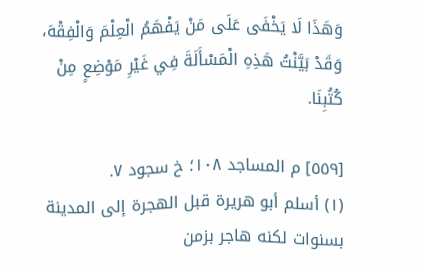وَهَذَا لَا يَخْفَى عَلَى مَنْ يَفْهَمُ الْعِلْمَ وَالْفِقْهَ، وَقَدْ بَيَّنْتُ هَذِهِ الْمَسْأَلَةَ فِي غَيْرِ مَوْضِعٍ مِنْ كُتُبِنَا.

[٥٥٩] م المساجد ١٠٨؛ خ سجود ٧.
(١) أسلم أبو هريرة قبل الهجرة إلى المدينة بسنوات لكنه هاجر بزمن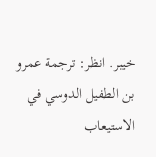خيبر. انظر: ترجمة عمرو بن الطفيل الدوسي في الاستيعاب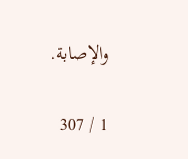والإصابة.

1 / 307